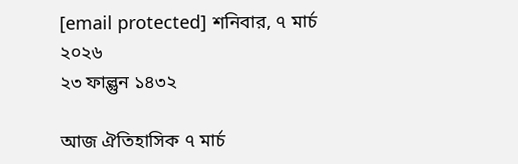[email protected] শনিবার, ৭ মার্চ ২০২৬
২৩ ফাল্গুন ১৪৩২

আজ ঐতিহাসিক ৭ মার্চ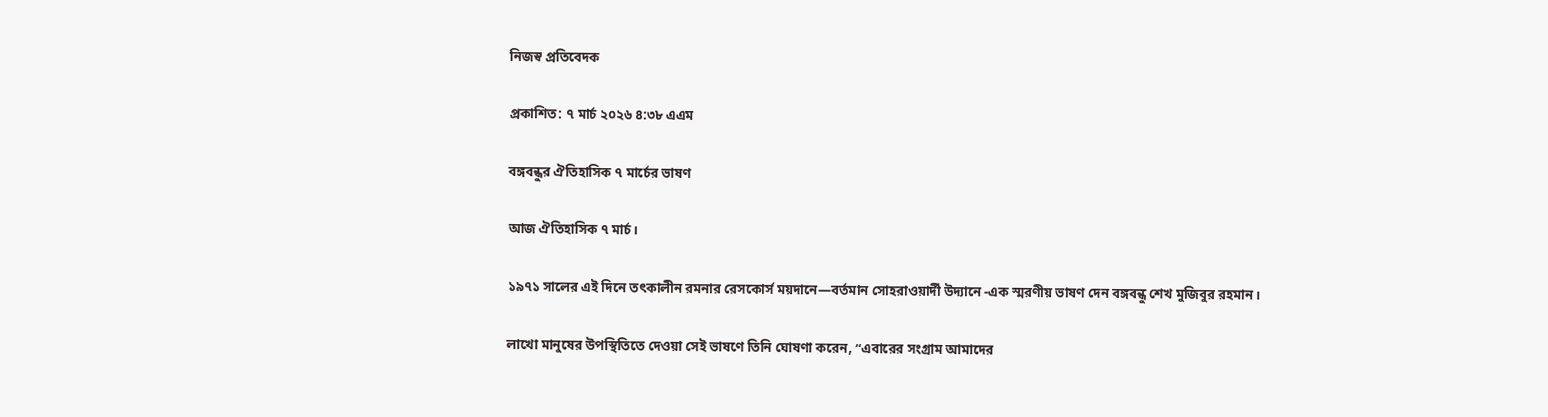নিজস্ব প্রতিবেদক

প্রকাশিত: ৭ মার্চ ২০২৬ ৪:৩৮ এএম

বঙ্গবন্ধুর ঐতিহাসিক ৭ মার্চের ভাষণ

আজ ঐতিহাসিক ৭ মার্চ।

১৯৭১ সালের এই দিনে তৎকালীন রমনার রেসকোর্স ময়দানে—বর্তমান সোহরাওয়ার্দী উদ্যানে -এক স্মরণীয় ভাষণ দেন বঙ্গবন্ধু শেখ মুজিবুর রহমান।

লাখো মানুষের উপস্থিতিতে দেওয়া সেই ভাষণে তিনি ঘোষণা করেন, “এবারের সংগ্রাম আমাদের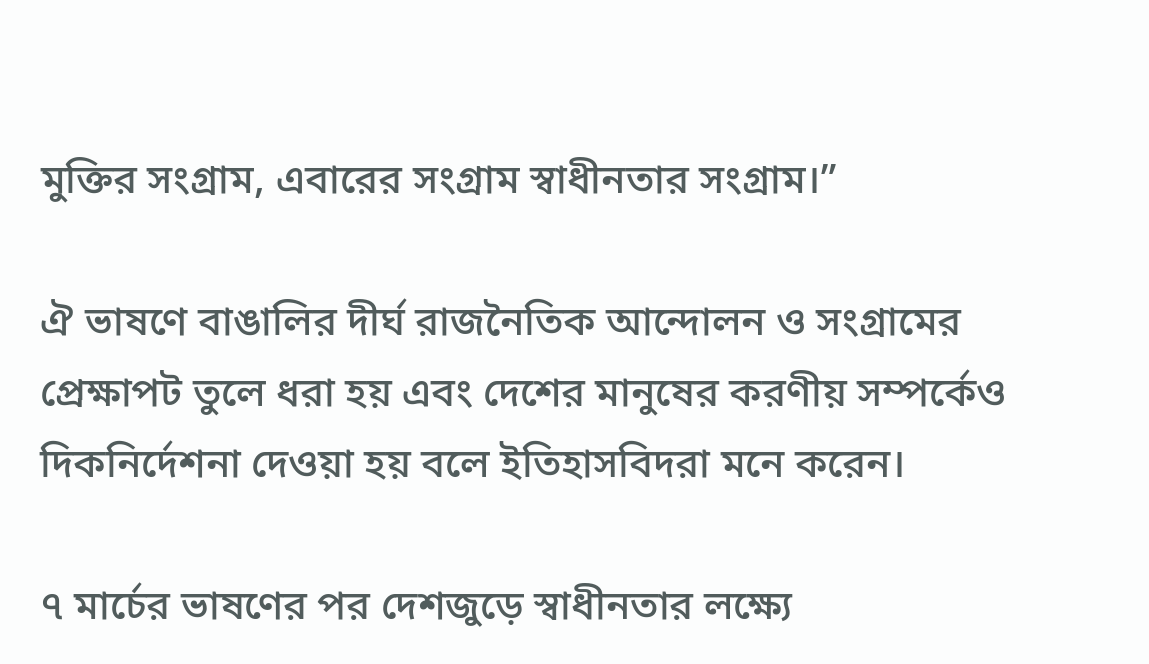মুক্তির সংগ্রাম, এবারের সংগ্রাম স্বাধীনতার সংগ্রাম।”

ঐ ভাষণে বাঙালির দীর্ঘ রাজনৈতিক আন্দোলন ও সংগ্রামের প্রেক্ষাপট তুলে ধরা হয় এবং দেশের মানুষের করণীয় সম্পর্কেও দিকনির্দেশনা দেওয়া হয় বলে ইতিহাসবিদরা মনে করেন।

৭ মার্চের ভাষণের পর দেশজুড়ে স্বাধীনতার লক্ষ্যে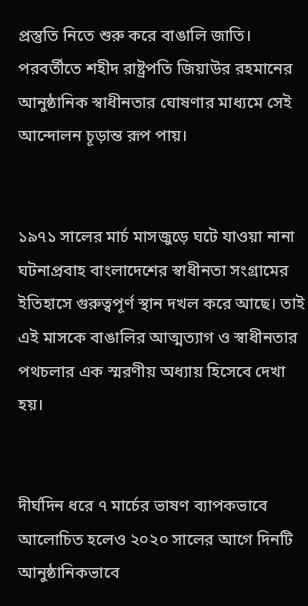প্রস্তুতি নিতে শুরু করে বাঙালি জাতি। পরবর্তীতে শহীদ রাষ্ট্রপতি জিয়াউর রহমানের আনুষ্ঠানিক স্বাধীনতার ঘোষণার মাধ্যমে সেই আন্দোলন চূড়ান্ত রূপ পায়।


১৯৭১ সালের মার্চ মাসজুড়ে ঘটে যাওয়া নানা ঘটনাপ্রবাহ বাংলাদেশের স্বাধীনতা সংগ্রামের ইতিহাসে গুরুত্বপূর্ণ স্থান দখল করে আছে। তাই এই মাসকে বাঙালির আত্মত্যাগ ও স্বাধীনতার পথচলার এক স্মরণীয় অধ্যায় হিসেবে দেখা হয়।


দীর্ঘদিন ধরে ৭ মার্চের ভাষণ ব্যাপকভাবে আলোচিত হলেও ২০২০ সালের আগে দিনটি আনুষ্ঠানিকভাবে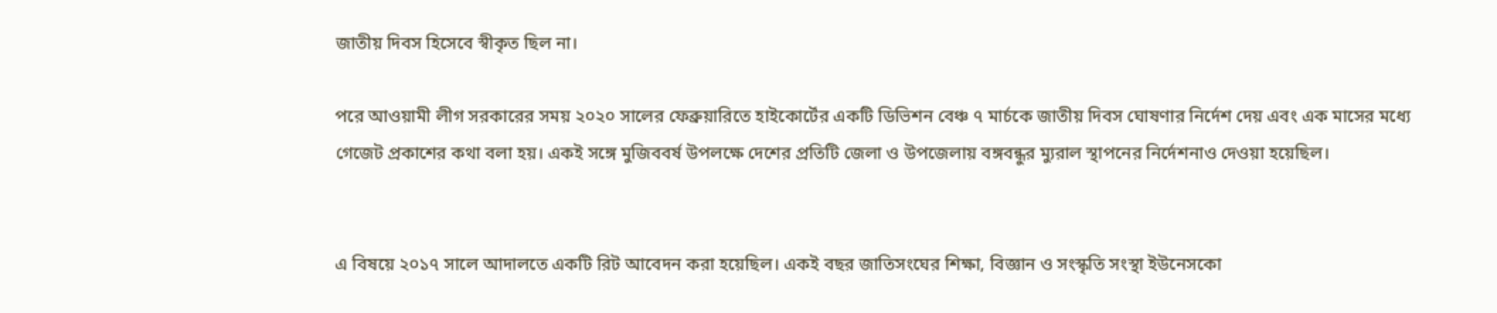জাতীয় দিবস হিসেবে স্বীকৃত ছিল না।

পরে আওয়ামী লীগ সরকারের সময় ২০২০ সালের ফেব্রুয়ারিতে হাইকোর্টের একটি ডিভিশন বেঞ্চ ৭ মার্চকে জাতীয় দিবস ঘোষণার নির্দেশ দেয় এবং এক মাসের মধ্যে গেজেট প্রকাশের কথা বলা হয়। একই সঙ্গে মুজিববর্ষ উপলক্ষে দেশের প্রতিটি জেলা ও উপজেলায় বঙ্গবন্ধুর ম্যুরাল স্থাপনের নির্দেশনাও দেওয়া হয়েছিল।


এ বিষয়ে ২০১৭ সালে আদালতে একটি রিট আবেদন করা হয়েছিল। একই বছর জাতিসংঘের শিক্ষা, বিজ্ঞান ও সংস্কৃতি সংস্থা ইউনেসকো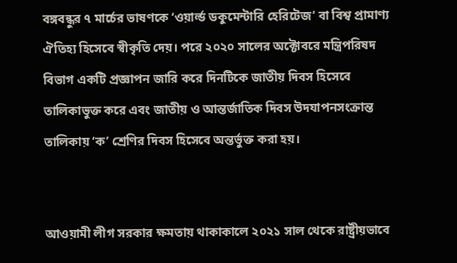বঙ্গবন্ধুর ৭ মার্চের ভাষণকে ‘ওয়ার্ল্ড ডকুমেন্টারি হেরিটেজ’ বা বিশ্ব প্রামাণ্য ঐতিহ্য হিসেবে স্বীকৃতি দেয়। পরে ২০২০ সালের অক্টোবরে মন্ত্রিপরিষদ বিভাগ একটি প্রজ্ঞাপন জারি করে দিনটিকে জাতীয় দিবস হিসেবে তালিকাভুক্ত করে এবং জাতীয় ও আন্তর্জাতিক দিবস উদযাপনসংক্রান্ত তালিকায় ‘ক’ শ্রেণির দিবস হিসেবে অন্তর্ভুক্ত করা হয়।


আওয়ামী লীগ সরকার ক্ষমতায় থাকাকালে ২০২১ সাল থেকে রাষ্ট্রীয়ভাবে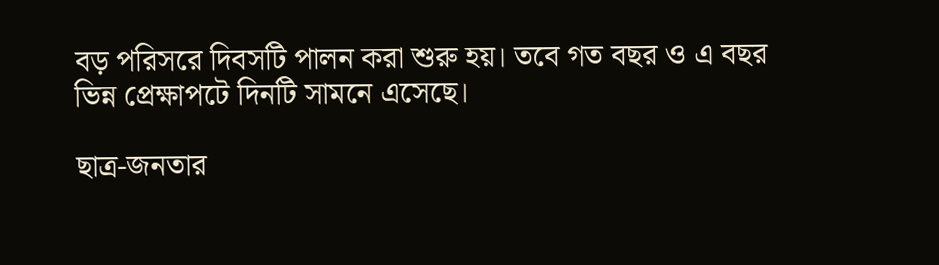বড় পরিসরে দিবসটি পালন করা শুরু হয়। তবে গত বছর ও এ বছর ভিন্ন প্রেক্ষাপটে দিনটি সামনে এসেছে।

ছাত্র-জনতার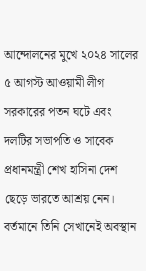আন্দোলনের মুখে ২০২৪ সালের ৫ আগস্ট আওয়ামী লীগ সরকারের পতন ঘটে এবং দলটির সভাপতি ও সাবেক প্রধানমন্ত্রী শেখ হাসিনা দেশ ছেড়ে ভারতে আশ্রয় নেন। বর্তমানে তিনি সেখানেই অবস্থান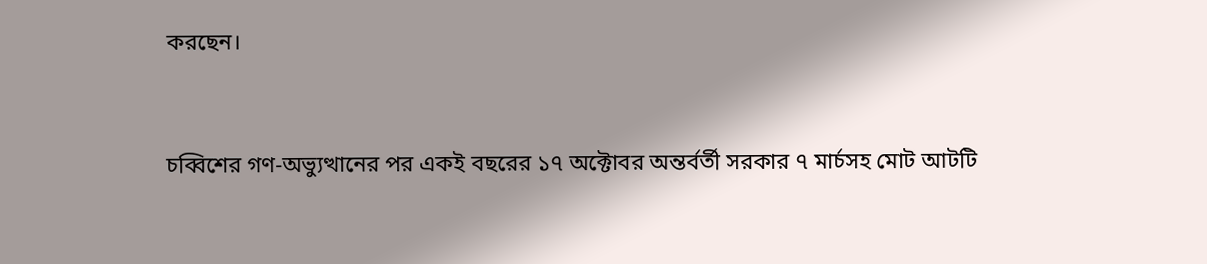করছেন।


চব্বিশের গণ-অভ্যুত্থানের পর একই বছরের ১৭ অক্টোবর অন্তর্বর্তী সরকার ৭ মার্চসহ মোট আটটি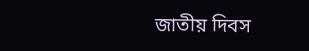জাতীয় দিবস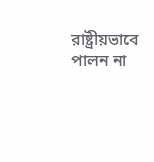রাষ্ট্রীয়ভাবে পালন না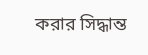করার সিদ্ধান্ত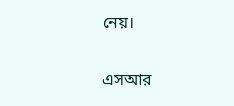নেয়।

এসআর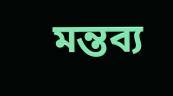মন্তব্য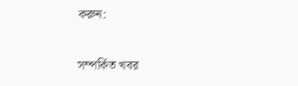করুন:

সম্পর্কিত খবর